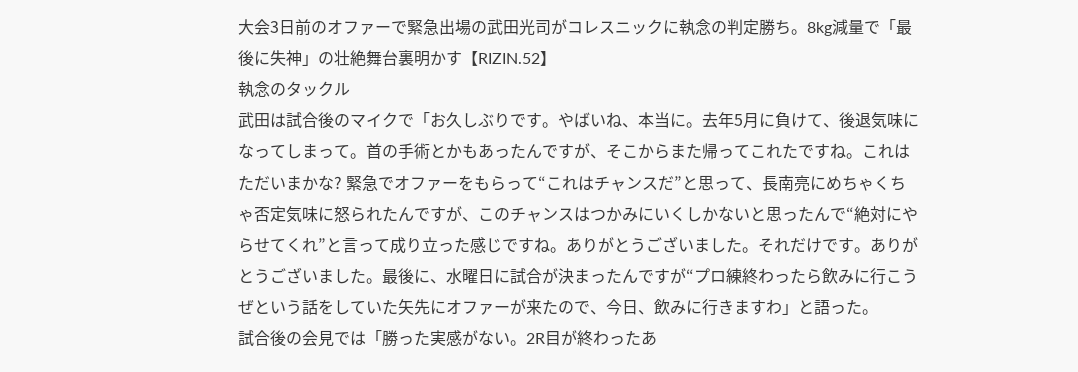大会3日前のオファーで緊急出場の武田光司がコレスニックに執念の判定勝ち。8kg減量で「最後に失神」の壮絶舞台裏明かす【RIZIN.52】
執念のタックル
武田は試合後のマイクで「お久しぶりです。やばいね、本当に。去年5月に負けて、後退気味になってしまって。首の手術とかもあったんですが、そこからまた帰ってこれたですね。これはただいまかな? 緊急でオファーをもらって“これはチャンスだ”と思って、長南亮にめちゃくちゃ否定気味に怒られたんですが、このチャンスはつかみにいくしかないと思ったんで“絶対にやらせてくれ”と言って成り立った感じですね。ありがとうございました。それだけです。ありがとうございました。最後に、水曜日に試合が決まったんですが“プロ練終わったら飲みに行こうぜという話をしていた矢先にオファーが来たので、今日、飲みに行きますわ」と語った。
試合後の会見では「勝った実感がない。2R目が終わったあ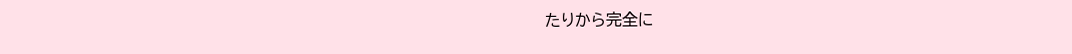たりから完全に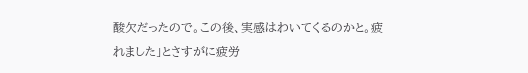酸欠だったので。この後、実感はわいてくるのかと。疲れました」とさすがに疲労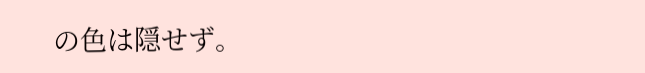の色は隠せず。